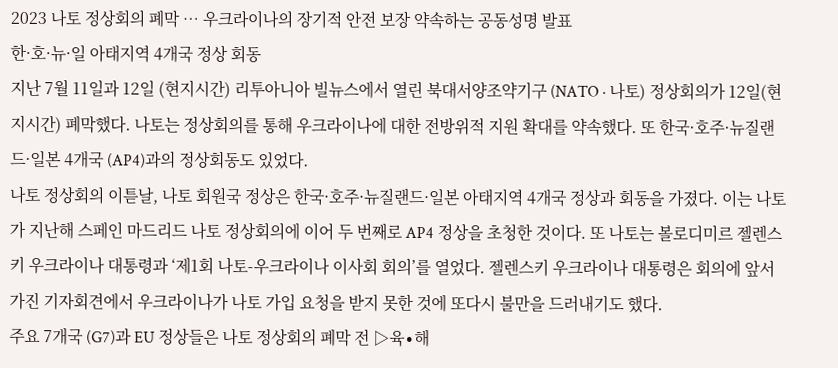2023 나토 정상회의 폐막 … 우크라이나의 장기적 안전 보장 약속하는 공동성명 발표
한·호·뉴·일 아태지역 4개국 정상 회동
지난 7월 11일과 12일 (현지시간) 리투아니아 빌뉴스에서 열린 북대서양조약기구 (NATO · 나토) 정상회의가 12일(현지시간) 폐막했다. 나토는 정상회의를 통해 우크라이나에 대한 전방위적 지원 확대를 약속했다. 또 한국·호주·뉴질랜드·일본 4개국 (AP4)과의 정상회동도 있었다.
나토 정상회의 이튿날, 나토 회원국 정상은 한국·호주·뉴질랜드·일본 아태지역 4개국 정상과 회동을 가졌다. 이는 나토가 지난해 스페인 마드리드 나토 정상회의에 이어 두 번째로 AP4 정상을 초청한 것이다. 또 나토는 볼로디미르 젤렌스키 우크라이나 대통령과 ‘제1회 나토-우크라이나 이사회 회의’를 열었다. 젤렌스키 우크라이나 대통령은 회의에 앞서 가진 기자회견에서 우크라이나가 나토 가입 요청을 받지 못한 것에 또다시 불만을 드러내기도 했다.
주요 7개국 (G7)과 EU 정상들은 나토 정상회의 폐막 전 ▷육∙해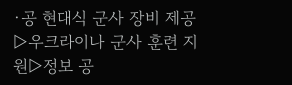∙공 현대식 군사 장비 제공 ▷우크라이나 군사 훈련 지원▷정보 공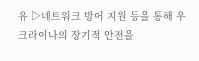유 ▷네트워크 방어 지원 등을 통해 우크라이나의 장기적 안전을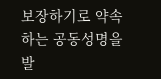보장하기로 약속하는 공동성명을 발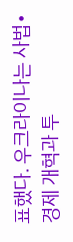표했다. 우크라이나는 사법∙경제 개혁과 투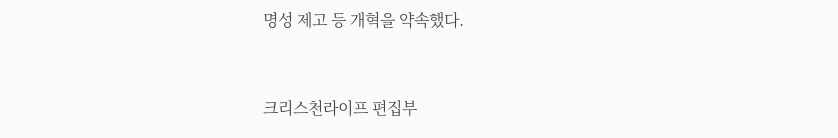명성 제고 등 개혁을 약속했다.


크리스천라이프 편집부